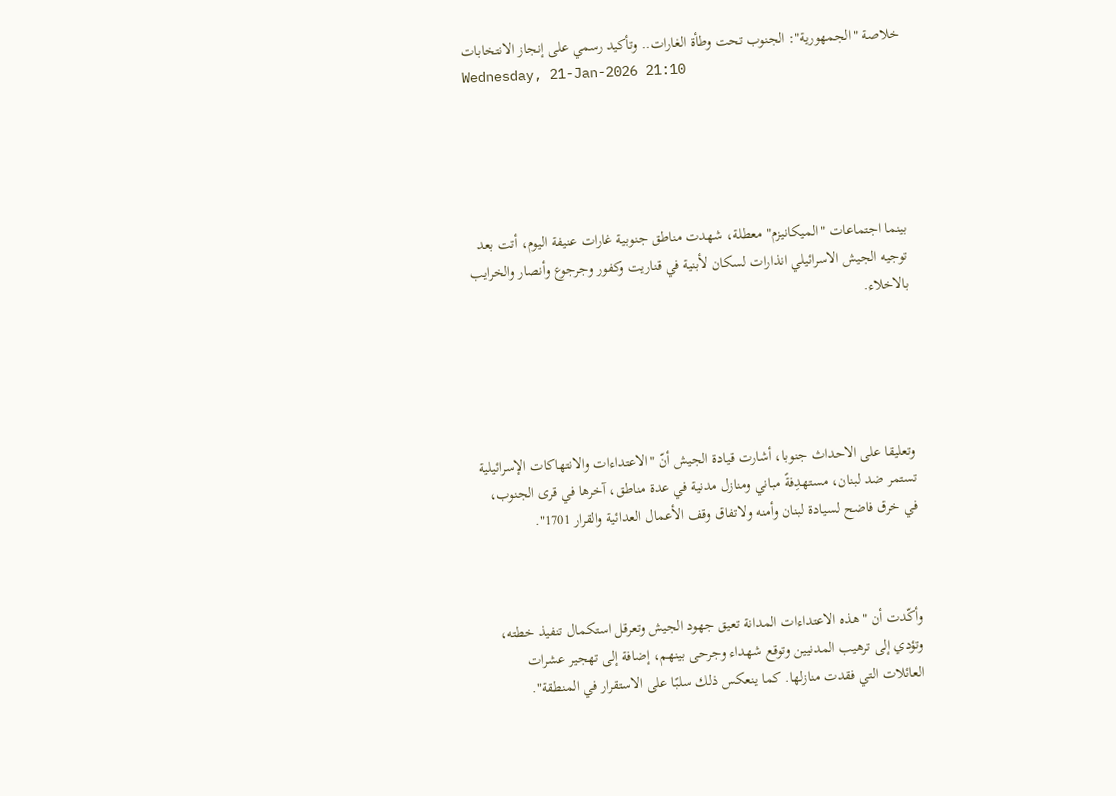خلاصة "الجمهورية": الجنوب تحت وطأة الغارات.. وتأكيد رسمي على إنجاز الانتخابات
Wednesday, 21-Jan-2026 21:10





بينما اجتماعات "الميكانيزم" معطلة، شهدت مناطق جنوبية غارات عنيفة اليوم، أتت بعد توجيه الجيش الاسرائيلي انذارات لسكان لأبنية في قناريت وكفور وجرجوع وأنصار والخرايب بالاخلاء.





وتعليقا على الاحداث جنوبا، أشارت قيادة الجيش أنّ "الاعتداءات والانتهاكات الإسرائيلية تستمر ضد لبنان، مستهدِفةً مباني ومنازل مدنية في عدة مناطق، آخرها في قرى الجنوب، في خرق فاضح لسيادة لبنان وأمنه ولاتفاق وقف الأعمال العدائية والقرار 1701".



وأكّدت أن "هذه الاعتداءات المدانة تعيق جهود الجيش وتعرقل استكمال تنفيذ خطته، وتؤدي إلى ترهيب المدنيين وتوقع شهداء وجرحى بينهم، إضافة إلى تهجير عشرات العائلات التي فقدت منازلها. كما ينعكس ذلك سلبًا على الاستقرار في المنطقة".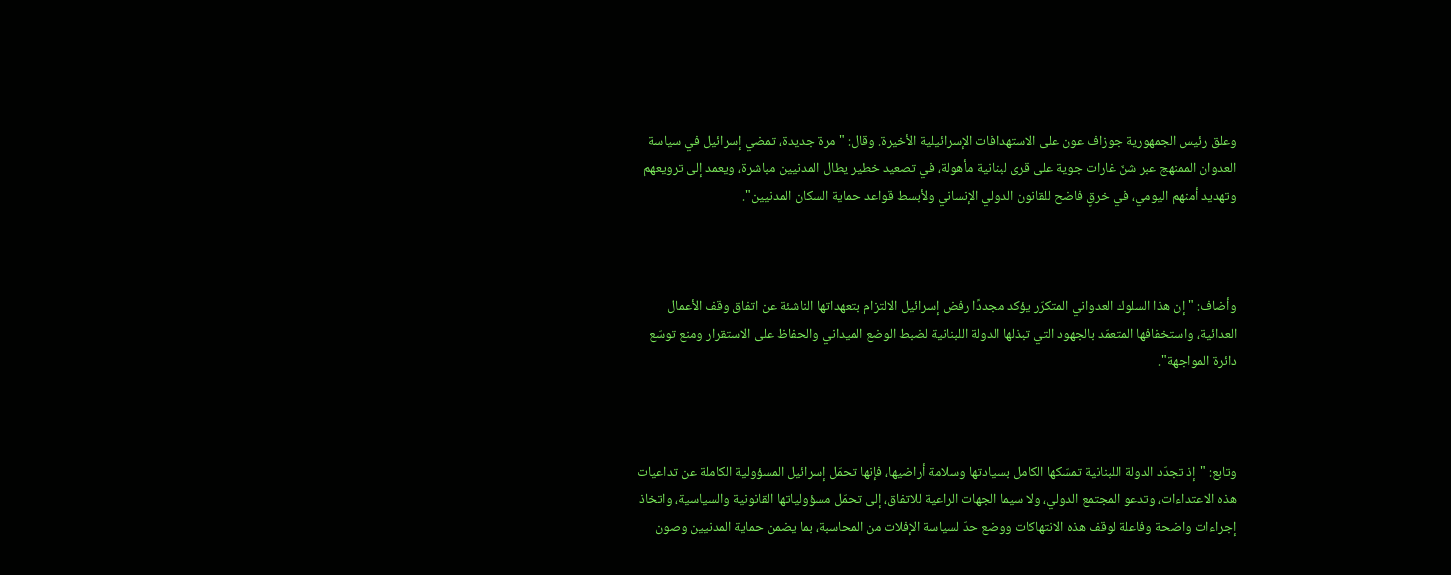وعلق رئيس الجمهورية جوزاف عون على الاستهدافات الإسرائيلية الأخيرة. وقال: "مرة جديدة، تمضي إسرائيل في سياسة العدوان الممنهج عبر شنّ غارات جوية على قرى لبنانية مأهولة، في تصعيد خطير يطال المدنيين مباشرة، ويعمد إلى ترويعهم وتهديد أمنهم اليومي، في خرقٍ فاضح للقانون الدولي الإنساني ولأبسط قواعد حماية السكان المدنيين".



وأضاف: "إن هذا السلوك العدواني المتكرّر يؤكد مجددًا رفض إسرائيل الالتزام بتعهداتها الناشئة عن اتفاق وقف الأعمال العدائية، واستخفافها المتعمّد بالجهود التي تبذلها الدولة اللبنانية لضبط الوضع الميداني والحفاظ على الاستقرار ومنع توسّع دائرة المواجهة".



وتابع: "إذ تجدّد الدولة اللبنانية تمسّكها الكامل بسيادتها وسلامة أراضيها، فإنها تحمّل إسرائيل المسؤولية الكاملة عن تداعيات هذه الاعتداءات، وتدعو المجتمع الدولي، ولا سيما الجهات الراعية للاتفاق، إلى تحمّل مسؤولياتها القانونية والسياسية، واتخاذ إجراءات واضحة وفاعلة لوقف هذه الانتهاكات ووضع حدّ لسياسة الإفلات من المحاسبة، بما يضمن حماية المدنيين وصون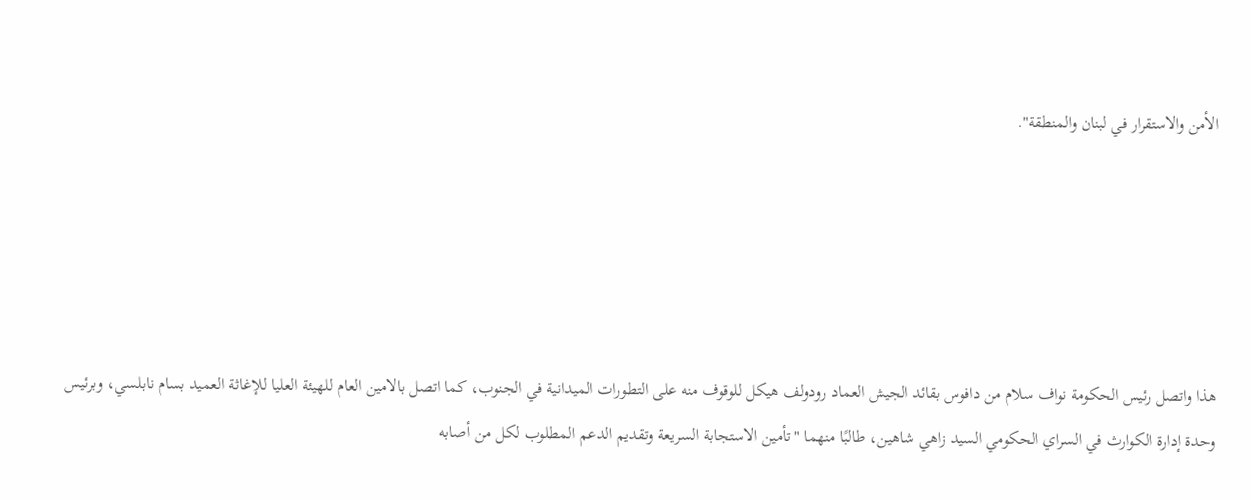الأمن والاستقرار في لبنان والمنطقة".





هذا واتصل رئيس الحكومة نواف سلام من دافوس بقائد الجيش العماد رودولف هيكل للوقوف منه على التطورات الميدانية في الجنوب، كما اتصل بالامين العام للهيئة العليا للإغاثة العميد بسام نابلسي، وبرئيس وحدة إدارة الكوارث في السراي الحكومي السيد زاهي شاهين، طالبًا منهما "تأمين الاستجابة السريعة وتقديم الدعم المطلوب لكل من أصابه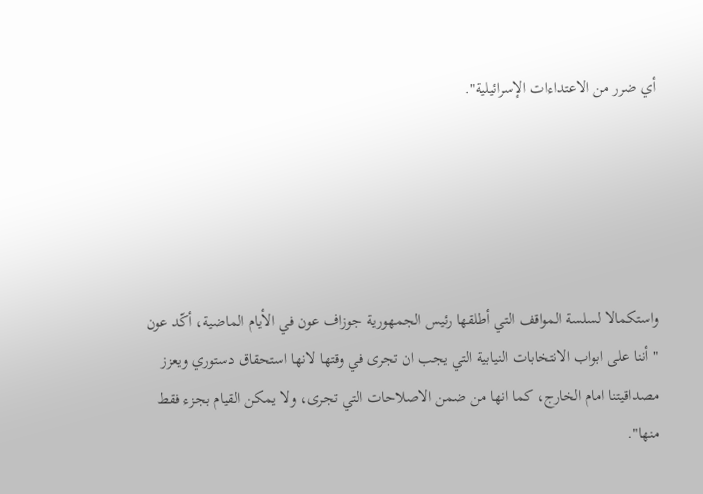أي ضرر من الاعتداءات الإسرائيلية".





واستكمالا لسلسة المواقف التي أطلقها رئيس الجمهورية جوزاف عون في الأيام الماضية، أكّد عون "أننا على ابواب الانتخابات النيابية التي يجب ان تجرى في وقتها لانها استحقاق دستوري ويعزز مصداقيتنا امام الخارج، كما انها من ضمن الاصلاحات التي تجرى، ولا يمكن القيام بجزء فقط منها".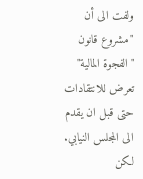ولفت الى أن "مشروع قانون "الفجوة المالية" تعرض للانتقادات حتى قبل ان يقدم الى المجلس النيابي. لكن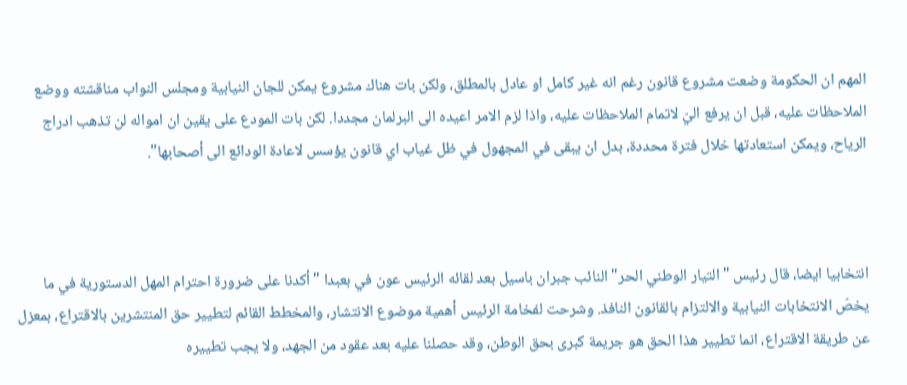المهم ان الحكومة وضعت مشروع قانون رغم انه غير كامل او عادل بالمطلق، ولكن بات هناك مشروع يمكن للجان النيابية ومجلس النواب مناقشته ووضع الملاحظات عليه، قبل ان يرفع اليّ لاتمام الملاحظات عليه، واذا لزم الامر اعيده الى البرلمان مجددا. لكن بات المودع على يقين ان امواله لن تذهب ادراج الرياح، ويمكن استعادتها خلال فترة محددة، بدل ان يبقى في المجهول في ظل غياب اي قانون يؤسس لاعادة الودائع الى أصحابها".



انتخابيا ايضا، قال رئيس "التيار الوطني الحر" النائب جبران باسيل بعد لقائه الرئيس عون في بعبدا "أكدنا على ضرورة احترام المهل الدستورية في ما يخصّ الانتخابات النيابية والالتزام بالقانون النافذ. وشرحت لفخامة الرئيس أهمية موضوع الانتشار، والمخطط القائم لتطيير حق المنتشرين بالاقتراع، بمعزل عن طريقة الاقتراع، انما تطيير هذا الحق هو جريمة كبرى بحق الوطن، وقد حصلنا عليه بعد عقود من الجهد، ولا يجب تطييره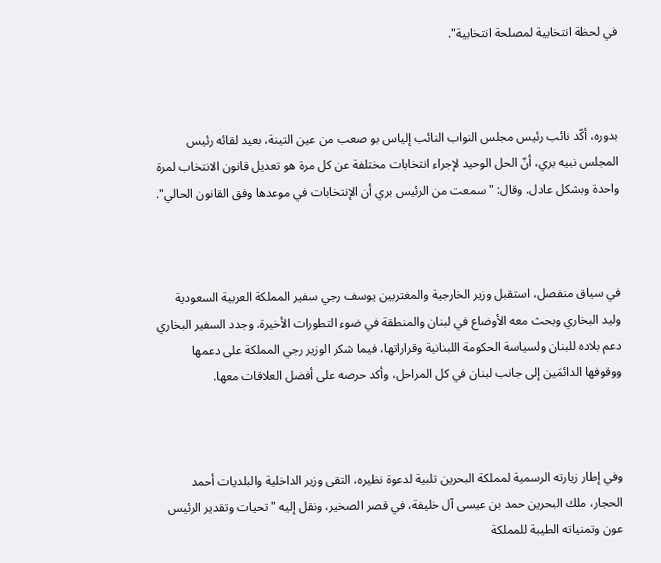في لحظة انتخابية لمصلحة انتخابية".



بدوره، أكّد نائب رئيس مجلس النواب النائب إلياس بو صعب من عين التينة، بعيد لقائه رئيس المجلس نبيه بري، أنّ الحل الوحيد لإجراء انتخابات مختلفة عن كل مرة هو تعديل قانون الانتخاب لمرة واحدة وبشكل عادل. وقال: "سمعت من الرئيس بري أن الإنتخابات في موعدها وفق القانون الحالي".



في سياق منفصل، استقبل وزير الخارجية والمغتربين يوسف رجي سفير المملكة العربية السعودية وليد البخاري وبحث معه الأوضاع في لبنان والمنطقة في ضوء التطورات الأخيرة. وجدد السفير البخاري دعم بلاده للبنان ولسياسة الحكومة اللبنانية وقراراتها، فيما شكر الوزير رجي المملكة على دعمها ووقوفها الدائمَين إلى جانب لبنان في كل المراحل، وأكد حرصه على أفضل العلاقات معها.



وفي إطار زيارته الرسمية لمملكة البحرين تلبية لدعوة نظيره، التقى وزير الداخلية والبلديات أحمد الحجار، ملك البحرين حمد بن عيسى آل خليفة، في قصر الصخير، ونقل إليه "تحيات وتقدير الرئيس عون وتمنياته الطيبة للمملكة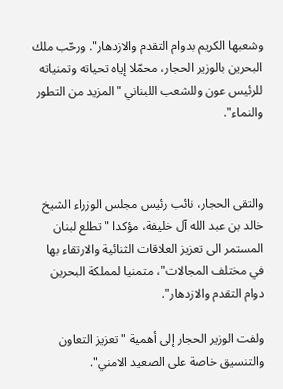وشعبها الكريم بدوام التقدم والازدهار". ورحّب ملك البحرين بالوزير الحجار، محمّلا إياه تحياته وتمنياته للرئيس عون وللشعب اللبناني "المزيد من التطور والنماء".



والتقى الحجار، نائب رئيس مجلس الوزراء الشيخ خالد بن عبد الله آل خليفة، مؤكدا "تطلع لبنان المستمر الى تعزيز العلاقات الثنائية والارتقاء بها في مختلف المجالات"، متمنيا لمملكة البحرين دوام التقدم والازدهار".

ولفت الوزير الحجار إلى أهمية "تعزيز التعاون والتنسيق خاصة على الصعيد الامني".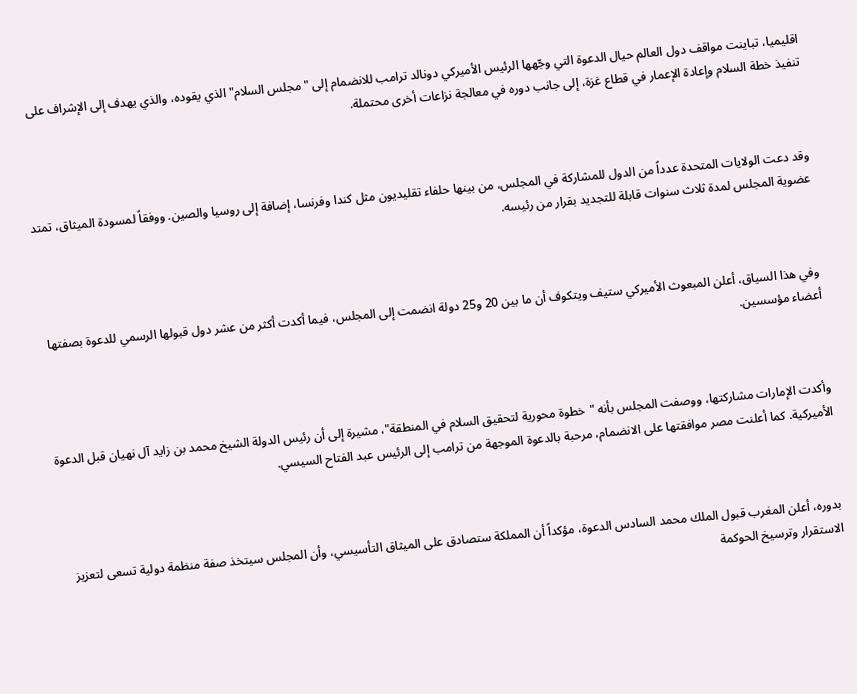اقليميا، تباينت مواقف دول العالم حيال الدعوة التي وجّهها الرئيس الأميركي دونالد ترامب للانضمام إلى "مجلس السلام" الذي يقوده، والذي يهدف إلى الإشراف على تنفيذ خطة السلام وإعادة الإعمار في قطاع غزة، إلى جانب دوره في معالجة نزاعات أخرى محتملة.



وقد دعت الولايات المتحدة عدداً من الدول للمشاركة في المجلس، من بينها حلفاء تقليديون مثل كندا وفرنسا، إضافة إلى روسيا والصين. ووفقاً لمسودة الميثاق، تمتد عضوية المجلس لمدة ثلاث سنوات قابلة للتجديد بقرار من رئيسه.



وفي هذا السياق، أعلن المبعوث الأميركي ستيف ويتكوف أن ما بين 20 و25 دولة انضمت إلى المجلس، فيما أكدت أكثر من عشر دول قبولها الرسمي للدعوة بصفتها أعضاء مؤسسين.



وأكدت الإمارات مشاركتها، ووصفت المجلس بأنه "خطوة محورية لتحقيق السلام في المنطقة"، مشيرة إلى أن رئيس الدولة الشيخ محمد بن زايد آل نهيان قبل الدعوة الأميركية. كما أعلنت مصر موافقتها على الانضمام، مرحبة بالدعوة الموجهة من ترامب إلى الرئيس عبد الفتاح السيسي.



بدوره، أعلن المغرب قبول الملك محمد السادس الدعوة، مؤكداً أن المملكة ستصادق على الميثاق التأسيسي، وأن المجلس سيتخذ صفة منظمة دولية تسعى لتعزيز الاستقرار وترسيخ الحوكمة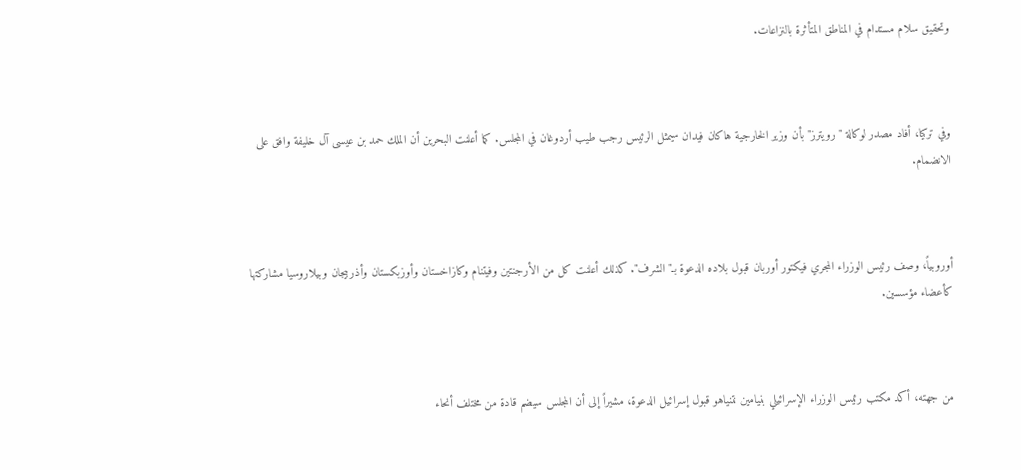وتحقيق سلام مستدام في المناطق المتأثرة بالنزاعات.



وفي تركيا، أفاد مصدر لوكالة "رويترز" بأن وزير الخارجية هاكان فيدان سيمثل الرئيس رجب طيب أردوغان في المجلس. كما أعلنت البحرين أن الملك حمد بن عيسى آل خليفة وافق على الانضمام.



أوروبياً، وصف رئيس الوزراء المجري فيكتور أوربان قبول بلاده الدعوة بـ"الشرف". كذلك أعلنت كل من الأرجنتين وفيتنام وكازاخستان وأوزبكستان وأذربيجان وبيلاروسيا مشاركتها كأعضاء مؤسسين.



من جهته، أكد مكتب رئيس الوزراء الإسرائيلي بنيامين نتنياهو قبول إسرائيل الدعوة، مشيراً إلى أن المجلس سيضم قادة من مختلف أنحاء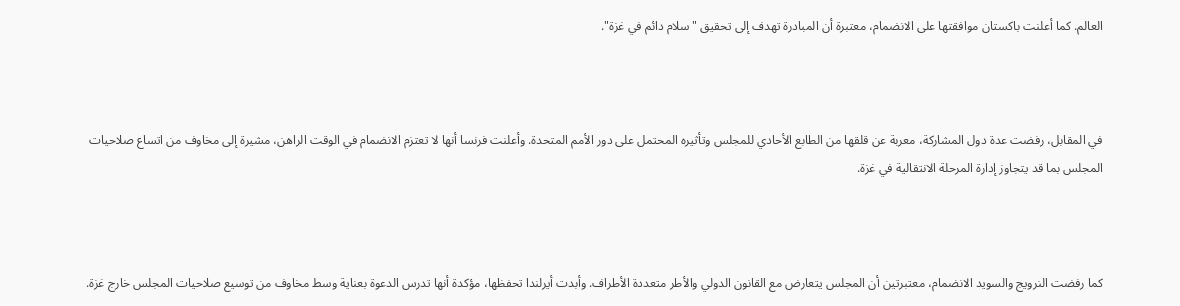العالم. كما أعلنت باكستان موافقتها على الانضمام، معتبرة أن المبادرة تهدف إلى تحقيق "سلام دائم في غزة".



في المقابل، رفضت عدة دول المشاركة، معربة عن قلقها من الطابع الأحادي للمجلس وتأثيره المحتمل على دور الأمم المتحدة. وأعلنت فرنسا أنها لا تعتزم الانضمام في الوقت الراهن، مشيرة إلى مخاوف من اتساع صلاحيات المجلس بما قد يتجاوز إدارة المرحلة الانتقالية في غزة.



كما رفضت النرويج والسويد الانضمام، معتبرتين أن المجلس يتعارض مع القانون الدولي والأطر متعددة الأطراف. وأبدت أيرلندا تحفظها، مؤكدة أنها تدرس الدعوة بعناية وسط مخاوف من توسيع صلاحيات المجلس خارج غزة.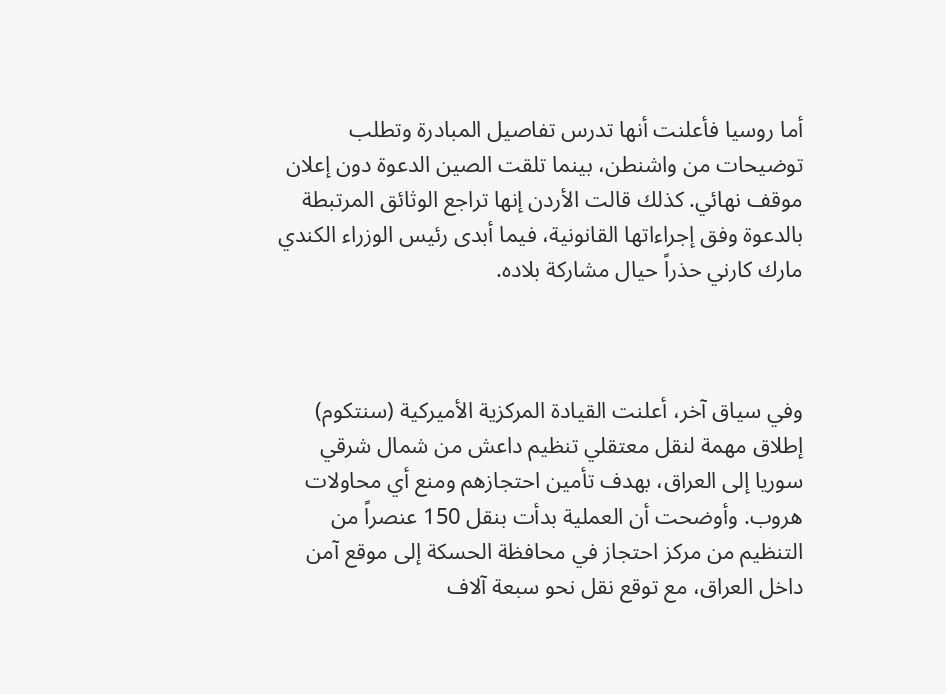أما روسيا فأعلنت أنها تدرس تفاصيل المبادرة وتطلب توضيحات من واشنطن، بينما تلقت الصين الدعوة دون إعلان موقف نهائي. كذلك قالت الأردن إنها تراجع الوثائق المرتبطة بالدعوة وفق إجراءاتها القانونية، فيما أبدى رئيس الوزراء الكندي مارك كارني حذراً حيال مشاركة بلاده.



وفي سياق آخر، أعلنت القيادة المركزية الأميركية (سنتكوم) إطلاق مهمة لنقل معتقلي تنظيم داعش من شمال شرقي سوريا إلى العراق، بهدف تأمين احتجازهم ومنع أي محاولات هروب. وأوضحت أن العملية بدأت بنقل 150 عنصراً من التنظيم من مركز احتجاز في محافظة الحسكة إلى موقع آمن داخل العراق، مع توقع نقل نحو سبعة آلاف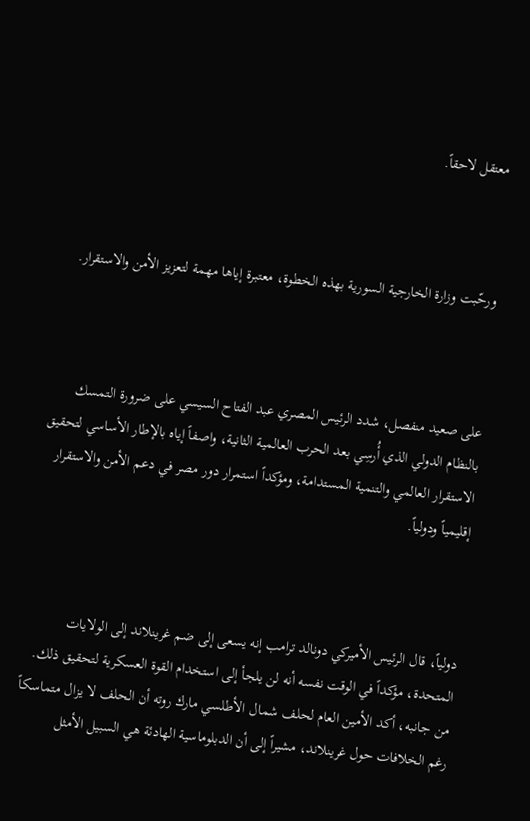معتقل لاحقاً.



ورحّبت وزارة الخارجية السورية بهذه الخطوة، معتبرة إياها مهمة لتعزيز الأمن والاستقرار.



على صعيد منفصل، شدد الرئيس المصري عبد الفتاح السيسي على ضرورة التمسك بالنظام الدولي الذي أُرسِي بعد الحرب العالمية الثانية، واصفاً إياه بالإطار الأساسي لتحقيق الاستقرار العالمي والتنمية المستدامة، ومؤكداً استمرار دور مصر في دعم الأمن والاستقرار إقليمياً ودولياً.



دولياً، قال الرئيس الأميركي دونالد ترامب إنه يسعى إلى ضم غرينلاند إلى الولايات المتحدة، مؤكداً في الوقت نفسه أنه لن يلجأ إلى استخدام القوة العسكرية لتحقيق ذلك. من جانبه، أكد الأمين العام لحلف شمال الأطلسي مارك روته أن الحلف لا يزال متماسكاً رغم الخلافات حول غرينلاند، مشيراً إلى أن الدبلوماسية الهادئة هي السبيل الأمثل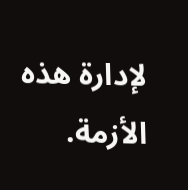لإدارة هذه الأزمة.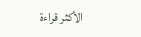الأكثر قراءة